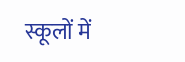स्कूलों में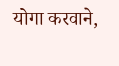योगा करवाने,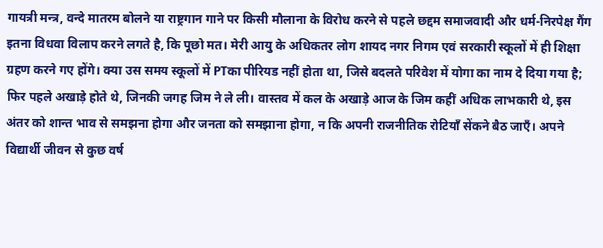गायत्री मन्त्र, वन्दे मातरम बोलने या राष्ट्रगान गाने पर किसी मौलाना के विरोध करने से पहले छद्दम समाजवादी और धर्म-निरपेक्ष गैंग इतना विधवा विलाप करने लगते है, कि पूछो मत। मेरी आयु के अधिकतर लोग शायद नगर निगम एवं सरकारी स्कूलों में ही शिक्षा ग्रहण करने गए होंगे। क्या उस समय स्कूलों में PTका पीरियड नहीं होता था, जिसे बदलते परिवेश में योगा का नाम दे दिया गया है; फिर पहले अखाड़े होते थे, जिनकी जगह जिम ने ले ली। वास्तव में कल के अखाड़े आज के जिम कहीं अधिक लाभकारी थे, इस अंतर को शान्त भाव से समझना होगा और जनता को समझाना होगा, न कि अपनी राजनीतिक रोटियाँ सेंकने बैठ जाएँ। अपने विद्यार्थी जीवन से कुछ वर्ष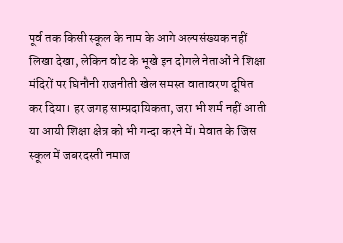पूर्व तक किसी स्कूल के नाम के आगे अल्पसंख्यक नहीं लिखा देखा, लेकिन वोट के भूखे इन दोगले नेताओं ने शिक्षा मंदिरों पर घिनौनी राजनीती खेल समस्त वातावरण दूषित कर दिया। हर जगह साम्प्रदायिकता, जरा भी शर्म नहीं आती या आयी शिक्षा क्षेत्र को भी गन्दा करने में। मेवात के जिस स्कूल में जबरदस्ती नमाज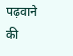पढ़वाने की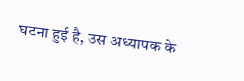घटना हुई है, उस अध्यापक के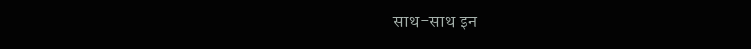साथ-साथ इन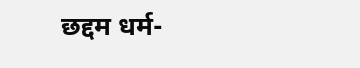छद्दम धर्म-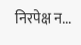निरपेक्ष न...